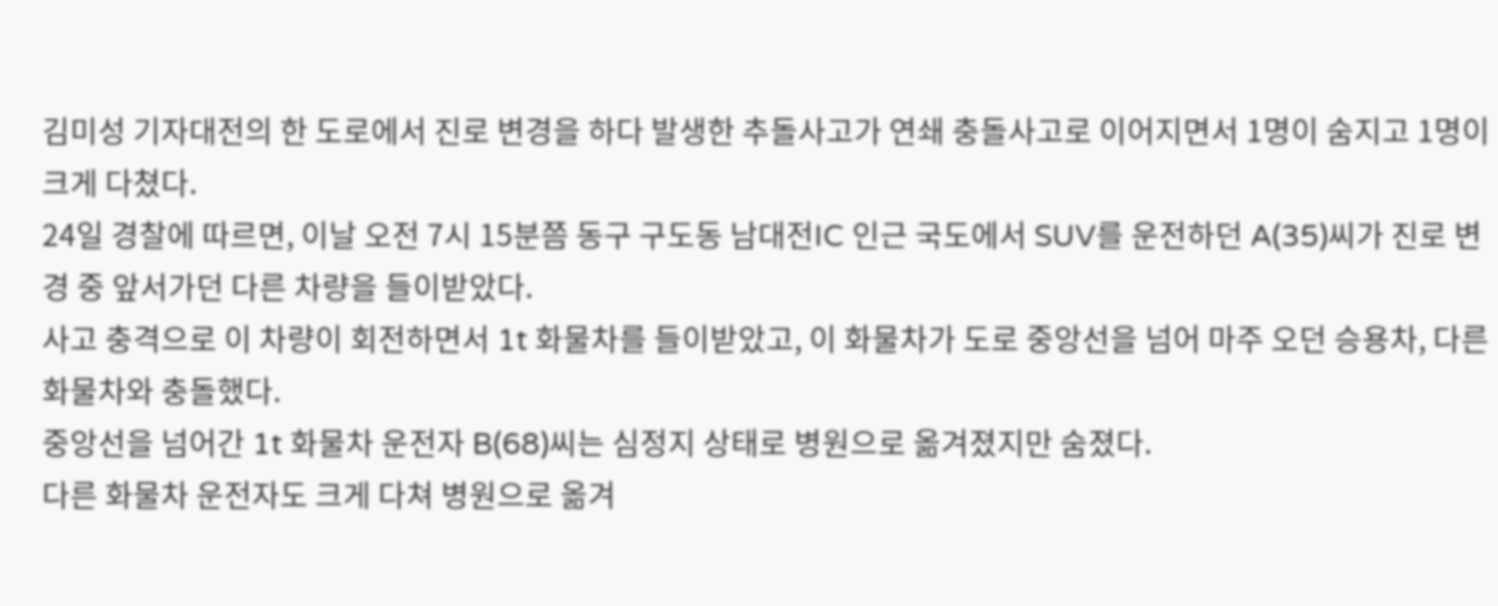김미성 기자대전의 한 도로에서 진로 변경을 하다 발생한 추돌사고가 연쇄 충돌사고로 이어지면서 1명이 숨지고 1명이 크게 다쳤다.
24일 경찰에 따르면, 이날 오전 7시 15분쯤 동구 구도동 남대전IC 인근 국도에서 SUV를 운전하던 A(35)씨가 진로 변경 중 앞서가던 다른 차량을 들이받았다.
사고 충격으로 이 차량이 회전하면서 1t 화물차를 들이받았고, 이 화물차가 도로 중앙선을 넘어 마주 오던 승용차, 다른 화물차와 충돌했다.
중앙선을 넘어간 1t 화물차 운전자 B(68)씨는 심정지 상태로 병원으로 옮겨졌지만 숨졌다.
다른 화물차 운전자도 크게 다쳐 병원으로 옮겨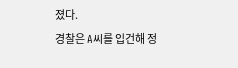졌다.
경찰은 A씨를 입건해 정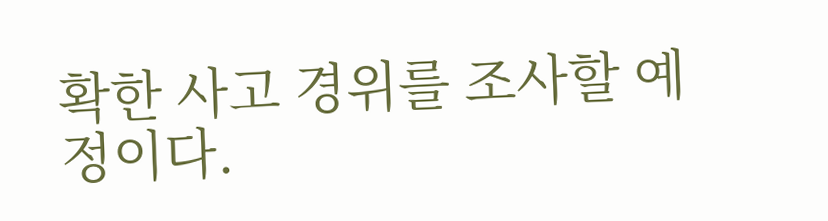확한 사고 경위를 조사할 예정이다.